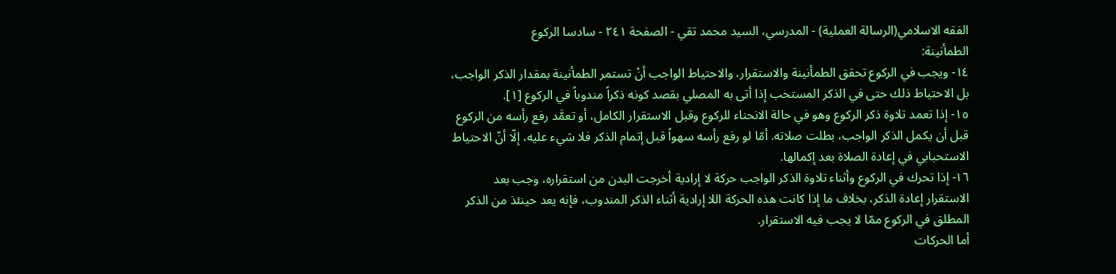الفقه الاسلامي(الرسالة العملية) - المدرسي، السيد محمد تقي - الصفحة ٢٤١ - سادسا الركوع
الطمأنينة:
١٤- ويجب في الركوع تحقق الطمأنينة والاستقرار، والاحتياط الواجب أنْ تستمر الطمأنينة بمقدار الذكر الواجب، بل الاحتياط ذلك حتى في الذكر المستحب إذا أتى به المصلي بقصد كونه ذكراً مندوباً في الركوع [١].
١٥- إذا تعمد تلاوة ذكر الركوع وهو في حالة الانحناء للركوع وقبل الاستقرار الكامل، أو تعمَّد رفع رأسه من الركوع قبل أن يكمل الذكر الواجب، بطلت صلاته. أمّا لو رفع رأسه سهواً قبل إتمام الذكر فلا شيء عليه، إلّا أنّ الاحتياط الاستحبابي في إعادة الصلاة بعد إكمالها.
١٦- إذا تحرك في الركوع وأثناء تلاوة الذكر الواجب حركة لا إرادية أخرجت البدن من استقراره، وجب بعد الاستقرار إعادة الذكر، بخلاف ما إذا كانت هذه الحركة اللا إرادية أثناء الذكر المندوب، فإنه يعد حينئذ من الذكر المطلق في الركوع ممّا لا يجب فيه الاستقرار.
أما الحركات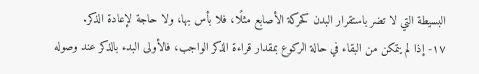البسيطة التي لا تضر باستقرار البدن كحركة الأصابع مثلًا، فلا بأس بها، ولا حاجة لإعادة الذكر.
١٧- إذا لم يتمكن من البقاء في حالة الركوع بمقدار قراءة الذكر الواجب، فالأولى البدء بالذكر عند وصوله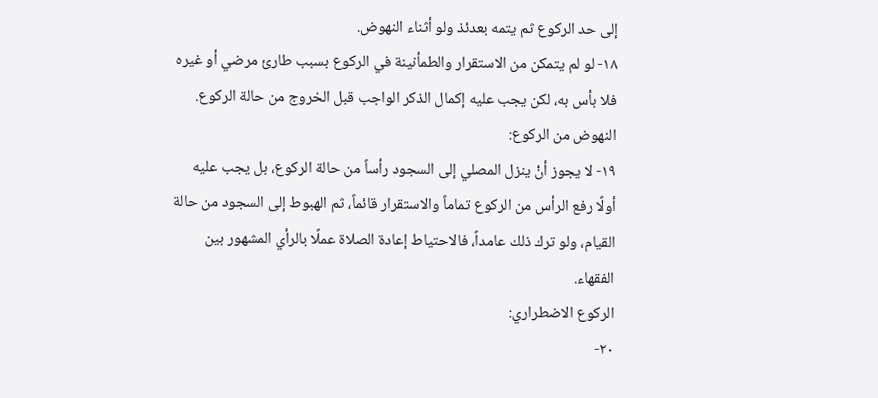إلى حد الركوع ثم يتمه بعدئذ ولو أثناء النهوض.
١٨- لو لم يتمكن من الاستقرار والطمأنينة في الركوع بسبب طارئ مرضي أو غيره فلا بأس به، لكن يجب عليه إكمال الذكر الواجب قبل الخروج من حالة الركوع.
النهوض من الركوع:
١٩- لا يجوز أنْ ينزل المصلي إلى السجود رأساً من حالة الركوع، بل يجب عليه أولًا رفع الرأس من الركوع تماماً والاستقرار قائماً، ثم الهبوط إلى السجود من حالة القيام، ولو ترك ذلك عامداً، فالاحتياط إعادة الصلاة عملًا بالرأي المشهور بين الفقهاء.
الركوع الاضطراري:
٢٠-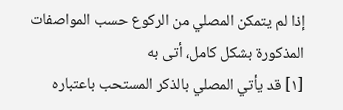إذا لم يتمكن المصلي من الركوع حسب المواصفات المذكورة بشكل كامل، أتى به
[١] قد يأتي المصلي بالذكر المستحب باعتباره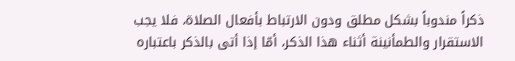ذكراً مندوباً بشكل مطلق ودون الارتباط بأفعال الصلاة، فلا يجب الاستقرار والطمأنينة أثناء هذا الذكر، أمّا إذا أتى بالذكر باعتباره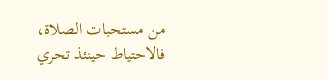من مستحبات الصلاة، فالاحتياط حينئذ تحري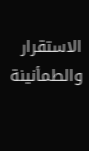الاستقرار والطمأنينة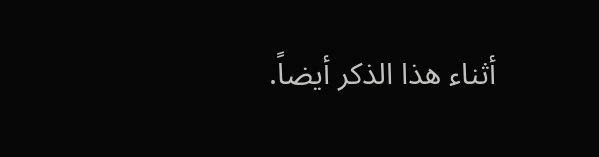أثناء هذا الذكر أيضاً.